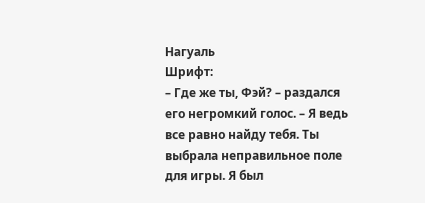Нагуаль
Шрифт:
– Где же ты, Фэй? – раздался его негромкий голос. – Я ведь все равно найду тебя. Ты выбрала неправильное поле для игры. Я был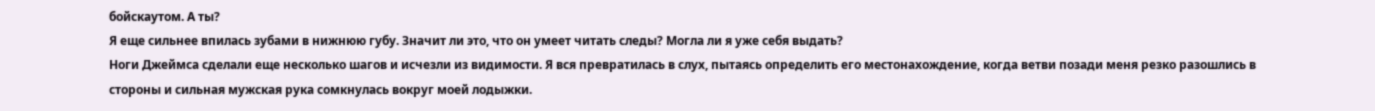бойскаутом. А ты?
Я еще сильнее впилась зубами в нижнюю губу. Значит ли это, что он умеет читать следы? Могла ли я уже себя выдать?
Ноги Джеймса сделали еще несколько шагов и исчезли из видимости. Я вся превратилась в слух, пытаясь определить его местонахождение, когда ветви позади меня резко разошлись в стороны и сильная мужская рука сомкнулась вокруг моей лодыжки.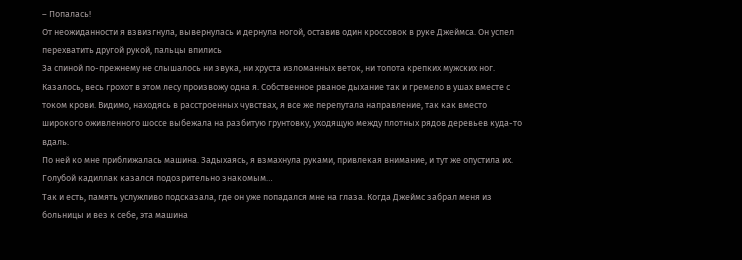– Попалась!
От неожиданности я взвизгнула, вывернулась и дернула ногой, оставив один кроссовок в руке Джеймса. Он успел перехватить другой рукой, пальцы впились
За спиной по-прежнему не слышалось ни звука, ни хруста изломанных веток, ни топота крепких мужских ног. Казалось, весь грохот в этом лесу произвожу одна я. Собственное рваное дыхание так и гремело в ушах вместе с током крови. Видимо, находясь в расстроенных чувствах, я все же перепутала направление, так как вместо широкого оживленного шоссе выбежала на разбитую грунтовку, уходящую между плотных рядов деревьев куда-то вдаль.
По ней ко мне приближалась машина. Задыхаясь, я взмахнула руками, привлекая внимание, и тут же опустила их. Голубой кадиллак казался подозрительно знакомым…
Так и есть, память услужливо подсказала, где он уже попадался мне на глаза. Когда Джеймс забрал меня из больницы и вез к себе, эта машина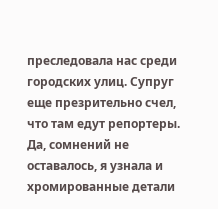преследовала нас среди городских улиц. Супруг еще презрительно счел, что там едут репортеры. Да, сомнений не оставалось, я узнала и хромированные детали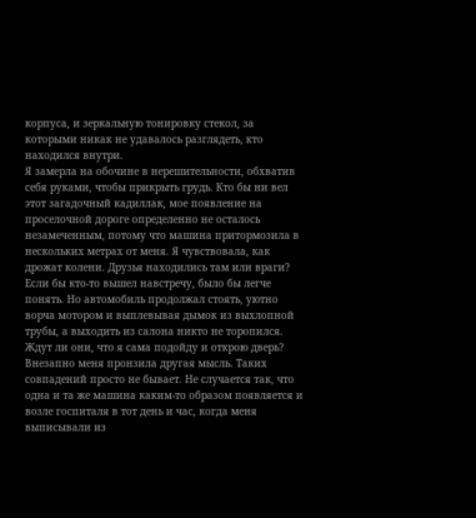корпуса, и зеркальную тонировку стекол, за которыми никак не удавалось разглядеть, кто находился внутри.
Я замерла на обочине в нерешительности, обхватив себя руками, чтобы прикрыть грудь. Кто бы ни вел этот загадочный кадиллак, мое появление на проселочной дороге определенно не осталось незамеченным, потому что машина притормозила в нескольких метрах от меня. Я чувствовала, как дрожат колени. Друзья находились там или враги? Если бы кто-то вышел навстречу, было бы легче понять. Но автомобиль продолжал стоять, уютно ворча мотором и выплевывая дымок из выхлопной трубы, а выходить из салона никто не торопился. Ждут ли они, что я сама подойду и открою дверь?
Внезапно меня пронзила другая мысль. Таких совпадений просто не бывает. Не случается так, что одна и та же машина каким-то образом появляется и возле госпиталя в тот день и час, когда меня выписывали из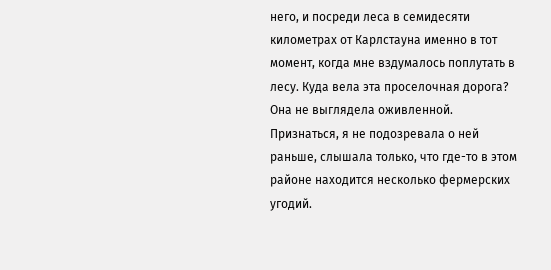него, и посреди леса в семидесяти километрах от Карлстауна именно в тот момент, когда мне вздумалось поплутать в лесу. Куда вела эта проселочная дорога? Она не выглядела оживленной. Признаться, я не подозревала о ней раньше, слышала только, что где-то в этом районе находится несколько фермерских угодий.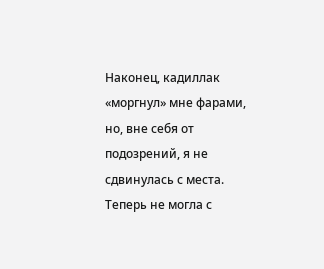Наконец, кадиллак «моргнул» мне фарами, но, вне себя от подозрений, я не сдвинулась с места. Теперь не могла с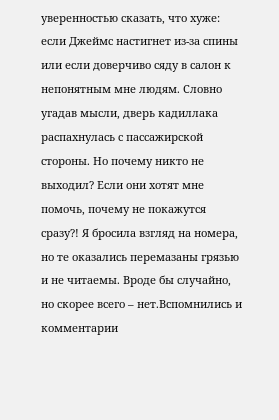уверенностью сказать, что хуже: если Джеймс настигнет из-за спины или если доверчиво сяду в салон к непонятным мне людям. Словно угадав мысли, дверь кадиллака распахнулась с пассажирской стороны. Но почему никто не выходил? Если они хотят мне помочь, почему не покажутся
сразу?! Я бросила взгляд на номера, но те оказались перемазаны грязью и не читаемы. Вроде бы случайно, но скорее всего – нет.Вспомнились и комментарии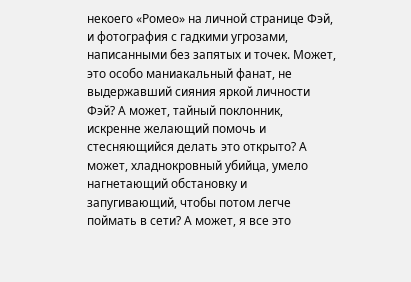некоего «Ромео» на личной странице Фэй, и фотография с гадкими угрозами, написанными без запятых и точек. Может, это особо маниакальный фанат, не выдержавший сияния яркой личности Фэй? А может, тайный поклонник, искренне желающий помочь и стесняющийся делать это открыто? А может, хладнокровный убийца, умело нагнетающий обстановку и запугивающий, чтобы потом легче поймать в сети? А может, я все это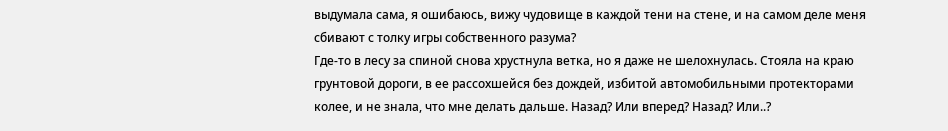выдумала сама, я ошибаюсь, вижу чудовище в каждой тени на стене, и на самом деле меня сбивают с толку игры собственного разума?
Где-то в лесу за спиной снова хрустнула ветка, но я даже не шелохнулась. Стояла на краю грунтовой дороги, в ее рассохшейся без дождей, избитой автомобильными протекторами колее, и не знала, что мне делать дальше. Назад? Или вперед? Назад? Или..?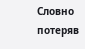Словно потеряв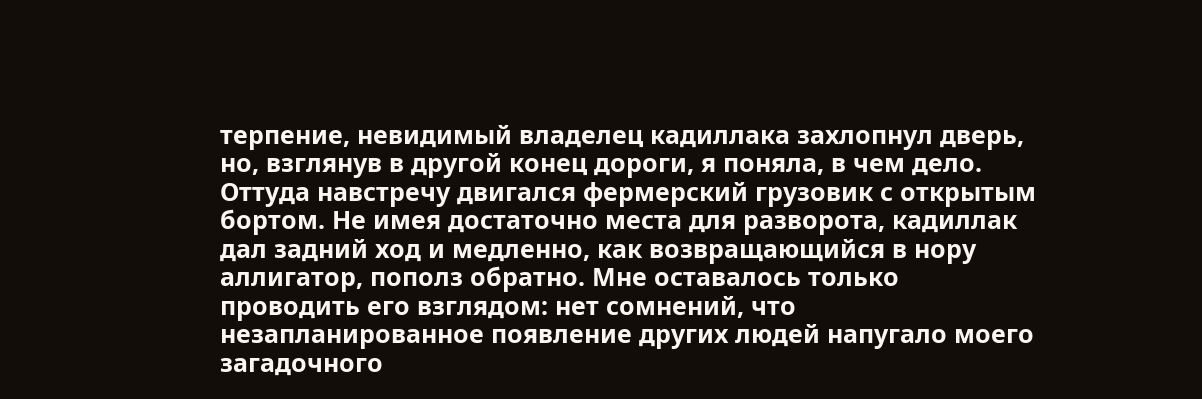терпение, невидимый владелец кадиллака захлопнул дверь, но, взглянув в другой конец дороги, я поняла, в чем дело. Оттуда навстречу двигался фермерский грузовик с открытым бортом. Не имея достаточно места для разворота, кадиллак дал задний ход и медленно, как возвращающийся в нору аллигатор, пополз обратно. Мне оставалось только проводить его взглядом: нет сомнений, что незапланированное появление других людей напугало моего загадочного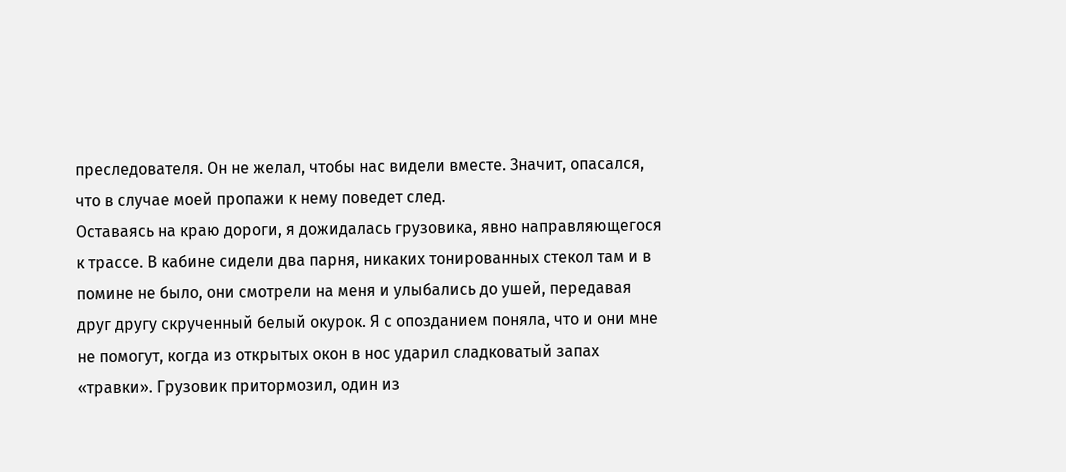преследователя. Он не желал, чтобы нас видели вместе. Значит, опасался, что в случае моей пропажи к нему поведет след.
Оставаясь на краю дороги, я дожидалась грузовика, явно направляющегося к трассе. В кабине сидели два парня, никаких тонированных стекол там и в помине не было, они смотрели на меня и улыбались до ушей, передавая друг другу скрученный белый окурок. Я с опозданием поняла, что и они мне не помогут, когда из открытых окон в нос ударил сладковатый запах «травки». Грузовик притормозил, один из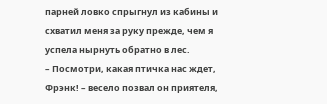парней ловко спрыгнул из кабины и схватил меня за руку прежде, чем я успела нырнуть обратно в лес.
– Посмотри, какая птичка нас ждет, Фрэнк! – весело позвал он приятеля,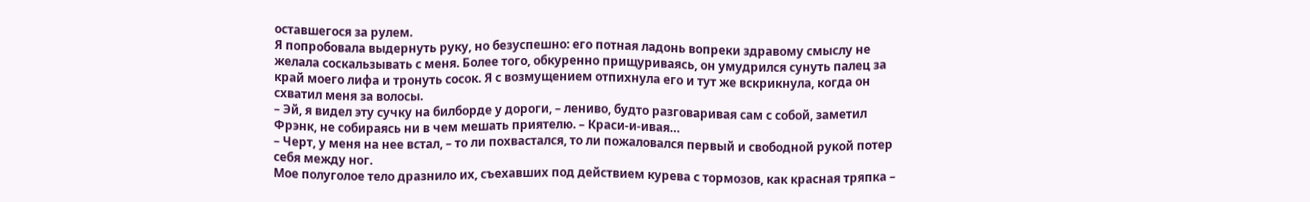оставшегося за рулем.
Я попробовала выдернуть руку, но безуспешно: его потная ладонь вопреки здравому смыслу не желала соскальзывать с меня. Более того, обкуренно прищуриваясь, он умудрился сунуть палец за край моего лифа и тронуть сосок. Я с возмущением отпихнула его и тут же вскрикнула, когда он схватил меня за волосы.
– Эй, я видел эту сучку на билборде у дороги, – лениво, будто разговаривая сам с собой, заметил Фрэнк, не собираясь ни в чем мешать приятелю. – Краси-и-ивая…
– Черт, у меня на нее встал, – то ли похвастался, то ли пожаловался первый и свободной рукой потер себя между ног.
Мое полуголое тело дразнило их, съехавших под действием курева с тормозов, как красная тряпка –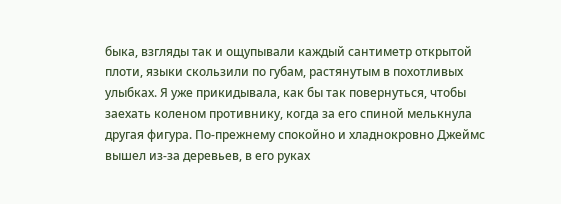быка, взгляды так и ощупывали каждый сантиметр открытой плоти, языки скользили по губам, растянутым в похотливых улыбках. Я уже прикидывала, как бы так повернуться, чтобы заехать коленом противнику, когда за его спиной мелькнула другая фигура. По-прежнему спокойно и хладнокровно Джеймс вышел из-за деревьев, в его руках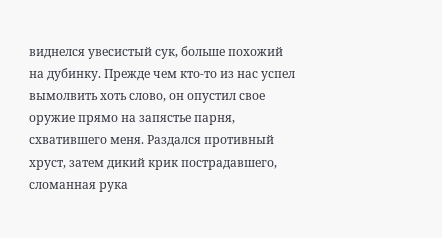виднелся увесистый сук, больше похожий на дубинку. Прежде чем кто-то из нас успел вымолвить хоть слово, он опустил свое оружие прямо на запястье парня, схватившего меня. Раздался противный хруст, затем дикий крик пострадавшего, сломанная рука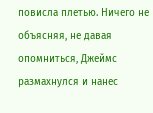повисла плетью. Ничего не объясняя, не давая опомниться, Джеймс размахнулся и нанес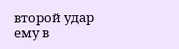второй удар ему в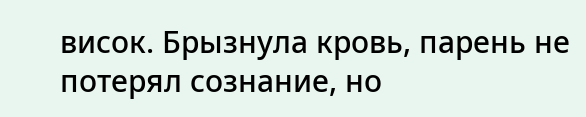висок. Брызнула кровь, парень не потерял сознание, но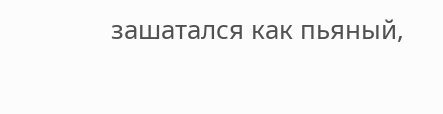зашатался как пьяный,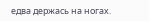едва держась на ногах.